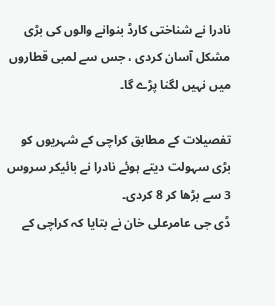نادرا نے شناختی کارڈ بنوانے والوں کی بڑی مشکل آسان کردی ، جس سے لمبی قطاروں میں نہیں لگنا پڑے گا۔

تفصیلات کے مطابق کراچی کے شہریوں کو بڑی سہولت دیتے ہوئے نادرا نے بائیکر سروس 3 سے بڑھا کر 8 کردی۔
ڈی جی عامرعلی خان نے بتایا کہ کراچی کے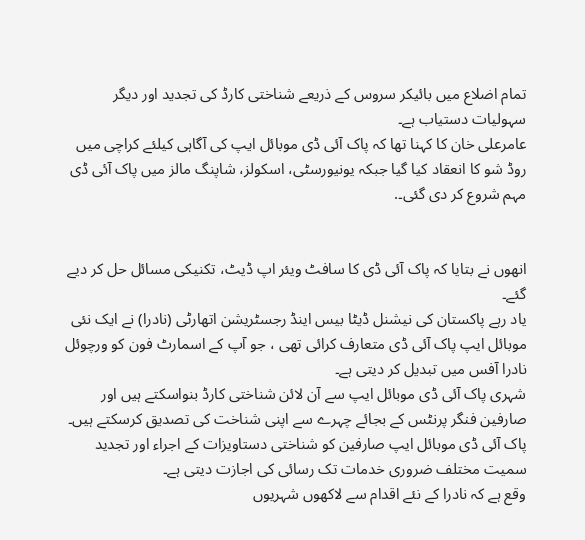تمام اضلاع میں بائیکر سروس کے ذریعے شناختی کارڈ کی تجدید اور دیگر سہولیات دستیاب ہے۔
عامرعلی خان کا کہنا تھا کہ پاک آئی ڈی موبائل ایپ کی آگاہی کیلئے کراچی میں روڈ شو کا انعقاد کیا گیا جبکہ یونیورسٹی، اسکولز، شاپنگ مالز میں پاک آئی ڈی مہم شروع کر دی گئی۔.


انھوں نے بتایا کہ پاک آئی ڈی کا سافٹ ویئر اپ ڈیٹ، تکنیکی مسائل حل کر دیے گئے۔
یاد رہے پاکستان کی نیشنل ڈیٹا بیس اینڈ رجسٹریشن اتھارٹی (نادرا) نے ایک نئی موبائل ایپ پاک آئی ڈی متعارف کرائی تھی ، جو آپ کے اسمارٹ فون کو ورچوئل نادرا آفس میں تبدیل کر دیتی ہے۔
شہری پاک آئی ڈی موبائل ایپ سے آن لائن شناختی کارڈ بنواسکتے ہیں اور صارفین فنگر پرنٹس کے بجائے چہرے سے اپنی شناخت کی تصدیق کرسکتے ہیں۔
پاک آئی ڈی موبائل ایپ صارفین کو شناختی دستاویزات کے اجراء اور تجدید سمیت مختلف ضروری خدمات تک رسائی کی اجازت دیتی ہے۔
وقع ہے کہ نادرا کے نئے اقدام سے لاکھوں شہریوں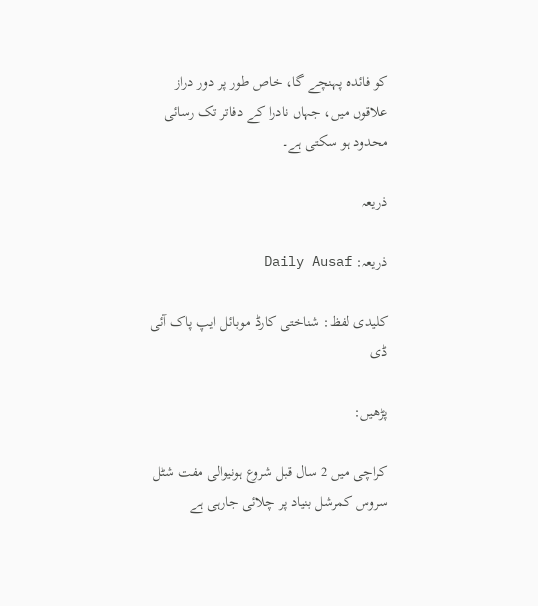کو فائدہ پہنچے گا، خاص طور پر دور دراز علاقوں میں، جہاں نادرا کے دفاتر تک رسائی محدود ہو سکتی ہے۔

ذریعہ

ذریعہ: Daily Ausaf

کلیدی لفظ: شناختی کارڈ موبائل ایپ پاک آئی ڈی

پڑھیں:

کراچی میں 2 سال قبل شروع ہونیوالی مفت شٹل سروس کمرشل بنیاد پر چلائی جارہی ہے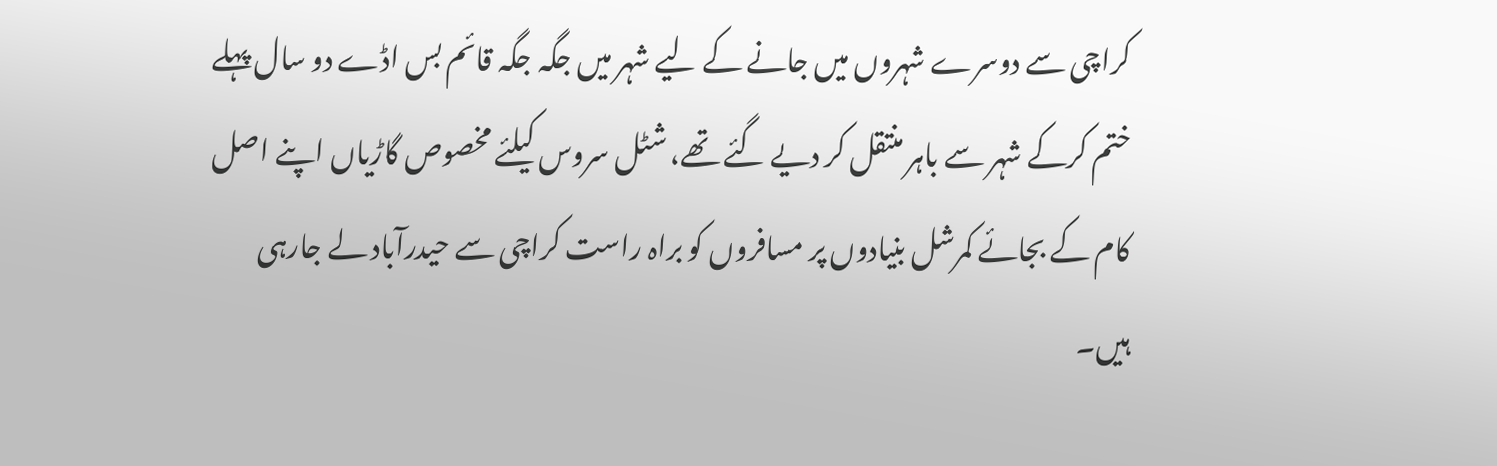کراچی سے دوسرے شہروں میں جانے کے لیے شہر میں جگہ جگہ قائم بس اڈے دو سال پہلے ختم کرکے شہر سے باہر منتقل کر دیے گئے تھے، شٹل سروس کیلئے مخصوص گاڑیاں اپنے اصل کام کے بجائے کمرشل بنیادوں پر مسافروں کو براہ راست کراچی سے حیدرآباد لے جارہی ہیں۔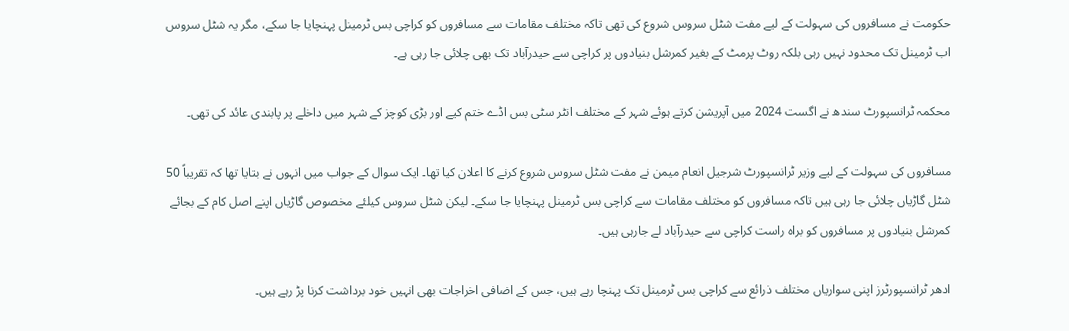حکومت نے مسافروں کی سہولت کے لیے مفت شٹل سروس شروع کی تھی تاکہ مختلف مقامات سے مسافروں کو کراچی بس ٹرمینل پہنچایا جا سکے، مگر یہ شٹل سروس اب ٹرمینل تک محدود نہیں رہی بلکہ روٹ پرمٹ کے بغیر کمرشل بنیادوں پر کراچی سے حیدرآباد تک بھی چلائی جا رہی ہے۔

محکمہ ٹرانسپورٹ سندھ نے اگست 2024 میں آپریشن کرتے ہوئے شہر کے مختلف انٹر سٹی بس اڈے ختم کیے اور بڑی کوچز کے شہر میں داخلے پر پابندی عائد کی تھی۔

مسافروں کی سہولت کے لیے وزیر ٹرانسپورٹ شرجیل انعام میمن نے مفت شٹل سروس شروع کرنے کا اعلان کیا تھا۔ ایک سوال کے جواب میں انہوں نے بتایا تھا کہ تقریباً 50 شٹل گاڑیاں چلائی جا رہی ہیں تاکہ مسافروں کو مختلف مقامات سے کراچی بس ٹرمینل پہنچایا جا سکے۔ لیکن شٹل سروس کیلئے مخصوص گاڑیاں اپنے اصل کام کے بجائے کمرشل بنیادوں پر مسافروں کو براہ راست کراچی سے حیدرآباد لے جارہی ہیں۔

ادھر ٹرانسپورٹرز اپنی سواریاں مختلف ذرائع سے کراچی بس ٹرمینل تک پہنچا رہے ہیں، جس کے اضافی اخراجات بھی انہیں خود برداشت کرنا پڑ رہے ہیں۔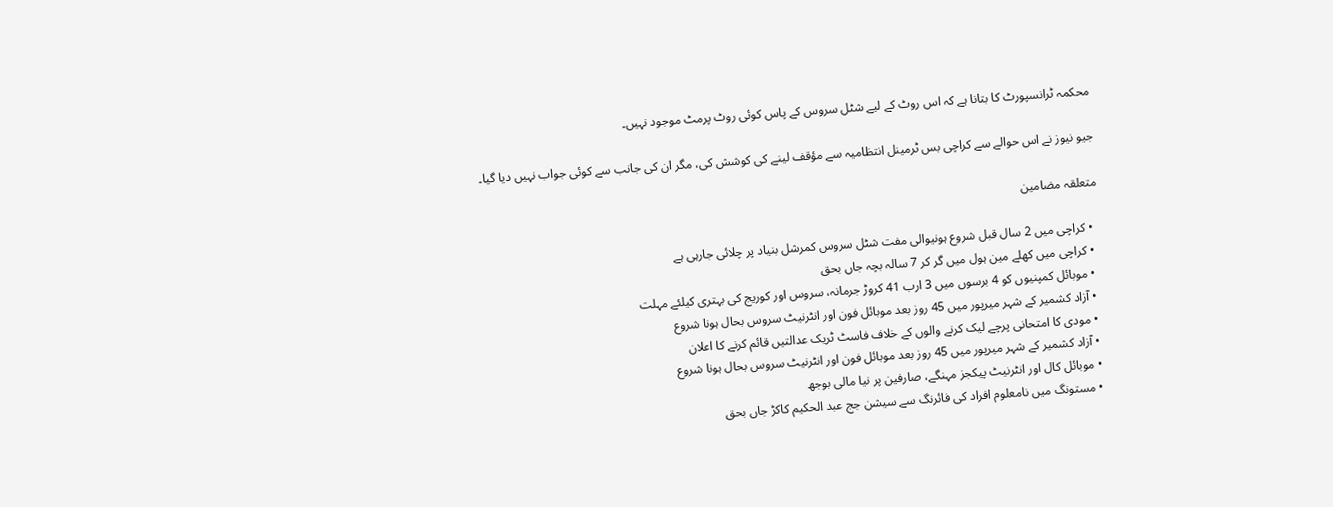محکمہ ٹرانسپورٹ کا بتانا ہے کہ اس روٹ کے لیے شٹل سروس کے پاس کوئی روٹ پرمٹ موجود نہیں۔

جیو نیوز نے اس حوالے سے کراچی بس ٹرمینل انتظامیہ سے مؤقف لینے کی کوشش کی، مگر ان کی جانب سے کوئی جواب نہیں دیا گیا۔

متعلقہ مضامین

  • کراچی میں 2 سال قبل شروع ہونیوالی مفت شٹل سروس کمرشل بنیاد پر چلائی جارہی ہے
  • کراچی میں کھلے مین ہول میں گر کر 7 سالہ بچہ جاں بحق
  • موبائل کمپنیوں کو 4 برسوں میں 3 ارب 41 کروڑ جرمانہ، سروس اور کوریج کی بہتری کیلئے مہلت
  • آزاد کشمیر کے شہر میرپور میں 45 روز بعد موبائل فون اور انٹرنیٹ سروس بحال ہونا شروع
  • مودی کا امتحانی پرچے لیک کرنے والوں کے خلاف فاسٹ ٹریک عدالتیں قائم کرنے کا اعلان
  • آزاد کشمیر کے شہر میرپور میں 45 روز بعد موبائل فون اور انٹرنیٹ سروس بحال ہونا شروع
  • موبائل کال اور انٹرنیٹ پیکجز مہنگے، صارفین پر نیا مالی بوجھ
  • مستونگ میں نامعلوم افراد کی فائرنگ سے سیشن جج عبد الحکیم کاکڑ جاں بحق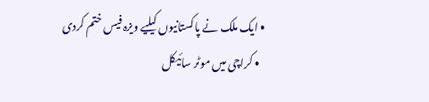• ایک ملک نے پاکستانیوں کیلیے ویزہ فیس ختم کردی
  • کراچی میں موٹر سائيکل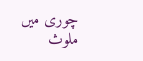چوری میں ملوث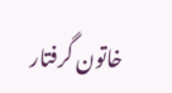خاتون گرفتار